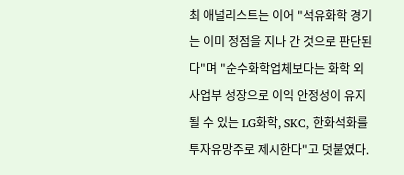최 애널리스트는 이어 "석유화학 경기는 이미 정점을 지나 간 것으로 판단된다"며 "순수화학업체보다는 화학 외 사업부 성장으로 이익 안정성이 유지될 수 있는 LG화학, SKC, 한화석화를 투자유망주로 제시한다"고 덧붙였다.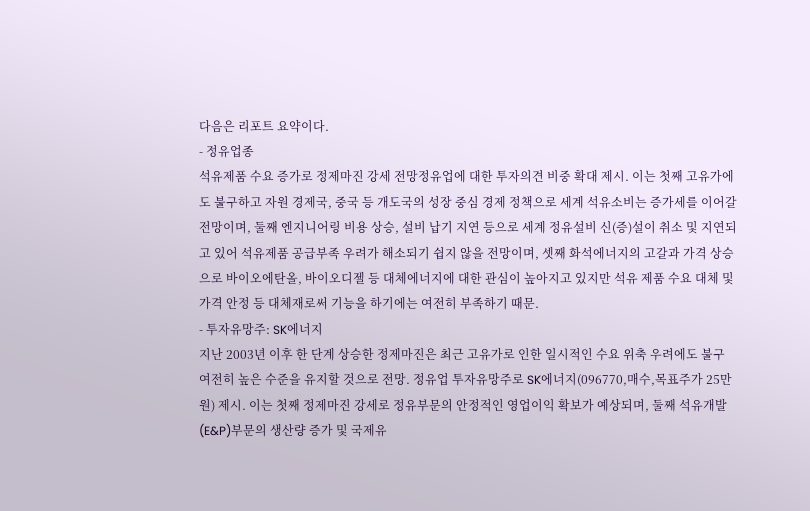다음은 리포트 요약이다.
- 정유업종
석유제품 수요 증가로 정제마진 강세 전망정유업에 대한 투자의견 비중 확대 제시. 이는 첫째 고유가에도 불구하고 자원 경제국, 중국 등 개도국의 성장 중심 경제 정책으로 세계 석유소비는 증가세를 이어갈 전망이며, 둘째 엔지니어링 비용 상승, 설비 납기 지연 등으로 세계 정유설비 신(증)설이 취소 및 지연되고 있어 석유제품 공급부족 우려가 해소되기 쉽지 않을 전망이며, 셋째 화석에너지의 고갈과 가격 상승으로 바이오에탄올, 바이오디젤 등 대체에너지에 대한 관심이 높아지고 있지만 석유 제품 수요 대체 및 가격 안정 등 대체재로써 기능을 하기에는 여전히 부족하기 때문.
- 투자유망주: SK에너지
지난 2003년 이후 한 단계 상승한 정제마진은 최근 고유가로 인한 일시적인 수요 위축 우려에도 불구 여전히 높은 수준을 유지할 것으로 전망. 정유업 투자유망주로 SK에너지(096770,매수,목표주가 25만원) 제시. 이는 첫째 정제마진 강세로 정유부문의 안정적인 영업이익 확보가 예상되며, 둘째 석유개발(E&P)부문의 생산량 증가 및 국제유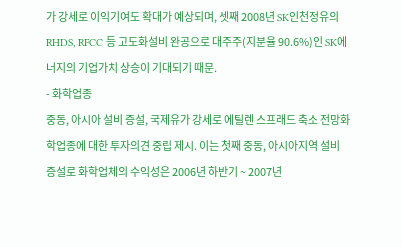가 강세로 이익기여도 확대가 예상되며, 셋째 2008년 SK인천정유의 RHDS, RFCC 등 고도화설비 완공으로 대주주(지분율 90.6%)인 SK에너지의 기업가치 상승이 기대되기 때문.
- 화학업종
중동, 아시아 설비 증설, 국제유가 강세로 에틸렌 스프래드 축소 전망화학업종에 대한 투자의견 중립 제시. 이는 첫째 중동, 아시아지역 설비 증설로 화학업체의 수익성은 2006년 하반기 ~ 2007년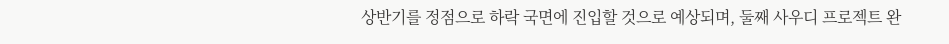상반기를 정점으로 하락 국면에 진입할 것으로 예상되며, 둘째 사우디 프로젝트 완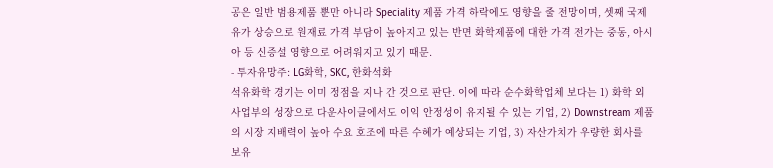공은 일반 범용제품 뿐만 아니라 Speciality 제품 가격 하락에도 영향을 줄 전망이며, 셋째 국제유가 상승으로 원재료 가격 부담이 높아지고 있는 반면 화학제품에 대한 가격 전가는 중동, 아시아 등 신증설 영향으로 어려워지고 있기 때문.
- 투자유망주: LG화학, SKC, 한화석화
석유화학 경기는 이미 정점을 지나 간 것으로 판단. 이에 따라 순수화학업체 보다는 1) 화학 외 사업부의 성장으로 다운사이클에서도 이익 안정성이 유지될 수 있는 기업, 2) Downstream 제품의 시장 지배력이 높아 수요 호조에 따른 수혜가 예상되는 기업, 3) 자산가치가 우량한 회사를 보유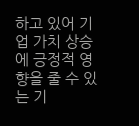하고 있어 기업 가치 상승에 긍정적 영향을 줄 수 있는 기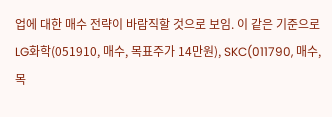업에 대한 매수 전략이 바람직할 것으로 보임. 이 같은 기준으로 LG화학(051910, 매수, 목표주가 14만원), SKC(011790, 매수, 목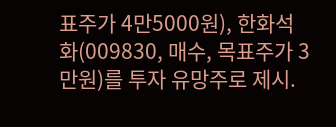표주가 4만5000원), 한화석화(009830, 매수, 목표주가 3만원)를 투자 유망주로 제시.